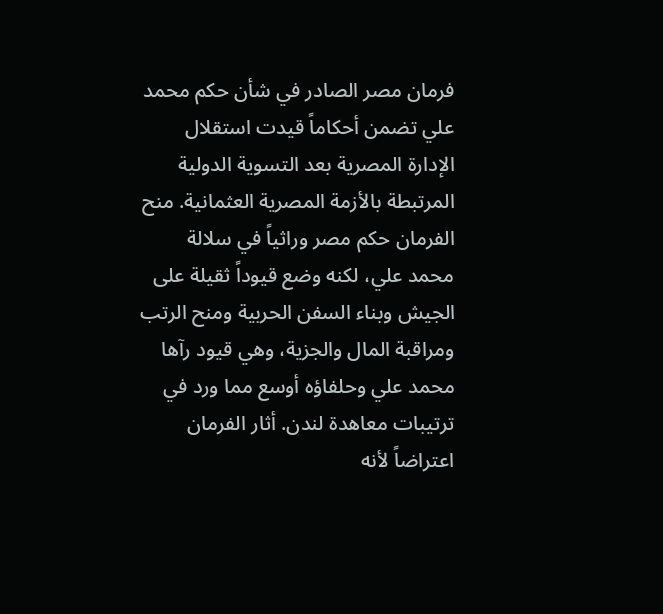فرمان مصر الصادر في شأن حكم محمد علي تضمن أحكاماً قيدت استقلال الإدارة المصرية بعد التسوية الدولية المرتبطة بالأزمة المصرية العثمانية. منح الفرمان حكم مصر وراثياً في سلالة محمد علي، لكنه وضع قيوداً ثقيلة على الجيش وبناء السفن الحربية ومنح الرتب ومراقبة المال والجزية، وهي قيود رآها محمد علي وحلفاؤه أوسع مما ورد في ترتيبات معاهدة لندن. أثار الفرمان اعتراضاً لأنه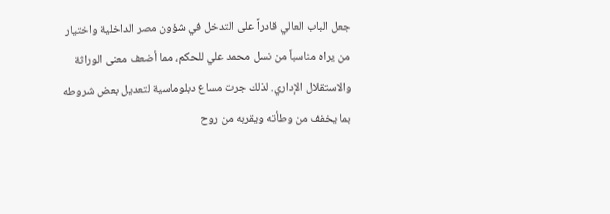جعل الباب العالي قادراً على التدخل في شؤون مصر الداخلية واختيار من يراه مناسباً من نسل محمد علي للحكم، مما أضعف معنى الوراثة والاستقلال الإداري. لذلك جرت مساع دبلوماسية لتعديل بعض شروطه بما يخفف من وطأته ويقربه من روح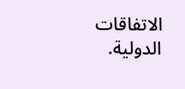الاتفاقات الدولية.